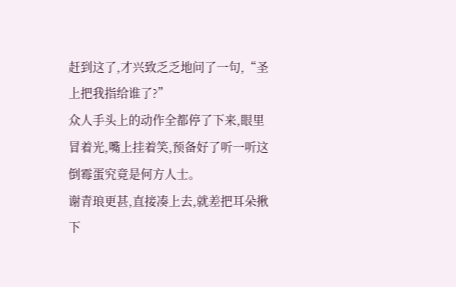赶到这了,才兴致乏乏地问了一句,“圣上把我指给谁了?”
众人手头上的动作全都停了下来,眼里冒着光,嘴上挂着笑,预备好了听一听这倒霉蛋究竟是何方人士。
谢青琅更甚,直接凑上去,就差把耳朵揪下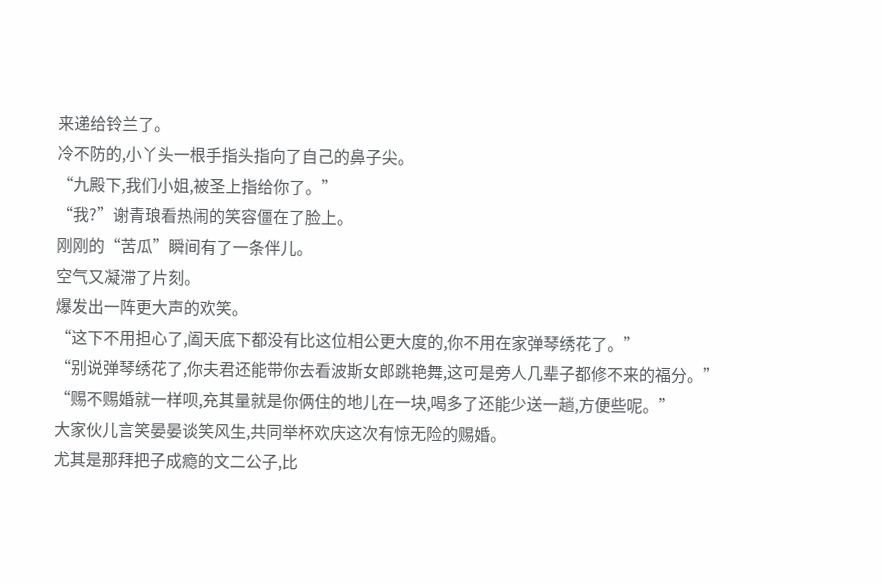来递给铃兰了。
冷不防的,小丫头一根手指头指向了自己的鼻子尖。
“九殿下,我们小姐,被圣上指给你了。”
“我?”谢青琅看热闹的笑容僵在了脸上。
刚刚的“苦瓜”瞬间有了一条伴儿。
空气又凝滞了片刻。
爆发出一阵更大声的欢笑。
“这下不用担心了,阖天底下都没有比这位相公更大度的,你不用在家弹琴绣花了。”
“别说弹琴绣花了,你夫君还能带你去看波斯女郎跳艳舞,这可是旁人几辈子都修不来的福分。”
“赐不赐婚就一样呗,充其量就是你俩住的地儿在一块,喝多了还能少送一趟,方便些呢。”
大家伙儿言笑晏晏谈笑风生,共同举杯欢庆这次有惊无险的赐婚。
尤其是那拜把子成瘾的文二公子,比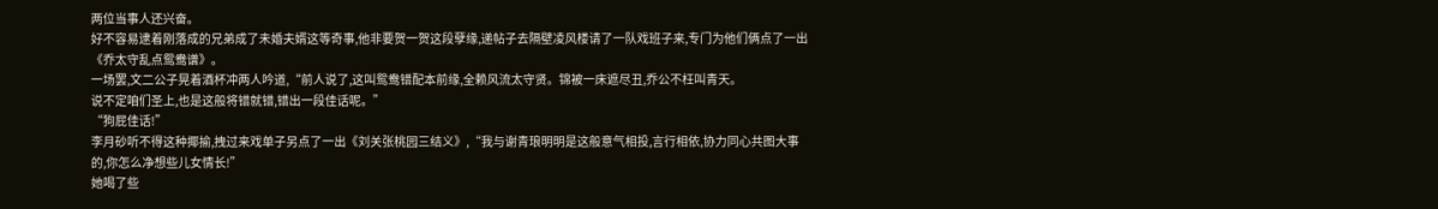两位当事人还兴奋。
好不容易逮着刚落成的兄弟成了未婚夫婿这等奇事,他非要贺一贺这段孽缘,递帖子去隔壁凌风楼请了一队戏班子来,专门为他们俩点了一出《乔太守乱点鸳鸯谱》。
一场罢,文二公子晃着酒杯冲两人吟道,“前人说了,这叫鸳鸯错配本前缘,全赖风流太守贤。锦被一床遮尽丑,乔公不枉叫青天。
说不定咱们圣上,也是这般将错就错,错出一段佳话呢。”
“狗屁佳话!”
李月砂听不得这种揶揄,拽过来戏单子另点了一出《刘关张桃园三结义》,“我与谢青琅明明是这般意气相投,言行相依,协力同心共图大事的,你怎么净想些儿女情长!”
她喝了些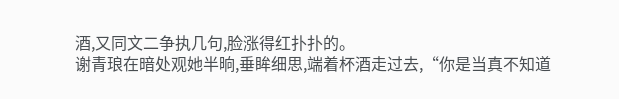酒,又同文二争执几句,脸涨得红扑扑的。
谢青琅在暗处观她半晌,垂眸细思,端着杯酒走过去,“你是当真不知道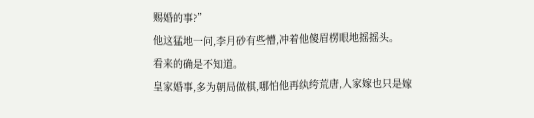赐婚的事?”
他这猛地一问,李月砂有些懵,冲着他傻眉楞眼地摇摇头。
看来的确是不知道。
皇家婚事,多为朝局做棋,哪怕他再纨绔荒唐,人家嫁也只是嫁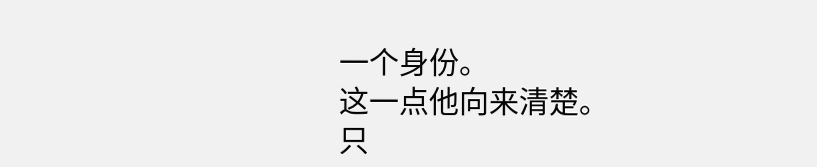一个身份。
这一点他向来清楚。
只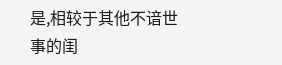是,相较于其他不谙世事的闺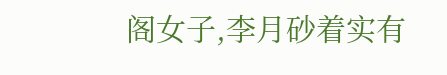阁女子,李月砂着实有